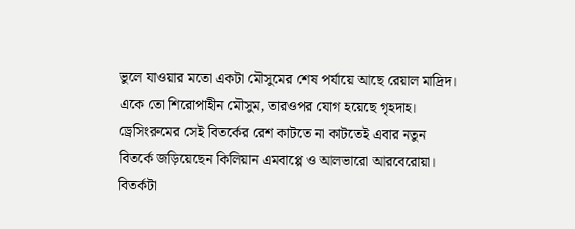ভুলে যাওয়ার মতো একটা মৌসুমের শেষ পর্যায়ে আছে রেয়াল মাদ্রিদ। একে তো শিরোপাহীন মৌসুম, তারওপর যোগ হয়েছে গৃহদাহ। ড্রেসিংরুমের সেই বিতর্কের রেশ কাটতে না কাটতেই এবার নতুন বিতর্কে জড়িয়েছেন কিলিয়ান এমবাপ্পে ও আলভারো আরবেরোয়া।
বিতর্কটা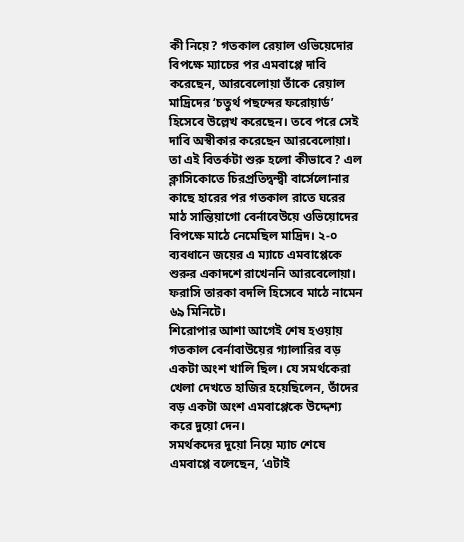কী নিয়ে? গতকাল রেয়াল ওভিয়েদোর বিপক্ষে ম্যাচের পর এমবাপ্পে দাবি করেছেন, আরবেলোয়া তাঁকে রেয়াল মাদ্রিদের ‘চতুর্থ পছন্দের ফরোয়ার্ড’ হিসেবে উল্লেখ করেছেন। তবে পরে সেই দাবি অস্বীকার করেছেন আরবেলোয়া।
তা এই বিতর্কটা শুরু হলো কীভাবে? এল ক্লাসিকোতে চিরপ্রতিদ্বন্দ্বী বার্সেলোনার কাছে হারের পর গতকাল রাতে ঘরের মাঠ সান্তিয়াগো বের্নাবেউয়ে ওভিয়োদের বিপক্ষে মাঠে নেমেছিল মাদ্রিদ। ২-০ ব্যবধানে জয়ের এ ম্যাচে এমবাপ্পেকে শুরুর একাদশে রাখেননি আরবেলোয়া। ফরাসি তারকা বদলি হিসেবে মাঠে নামেন ৬৯ মিনিটে।
শিরোপার আশা আগেই শেষ হওয়ায় গতকাল বের্নাবাউয়ের গ্যালারির বড় একটা অংশ খালি ছিল। যে সমর্থকেরা খেলা দেখতে হাজির হয়েছিলেন, তাঁদের বড় একটা অংশ এমবাপ্পেকে উদ্দেশ্য করে দুয়ো দেন।
সমর্থকদের দুয়ো নিয়ে ম্যাচ শেষে এমবাপ্পে বলেছেন, ‘এটাই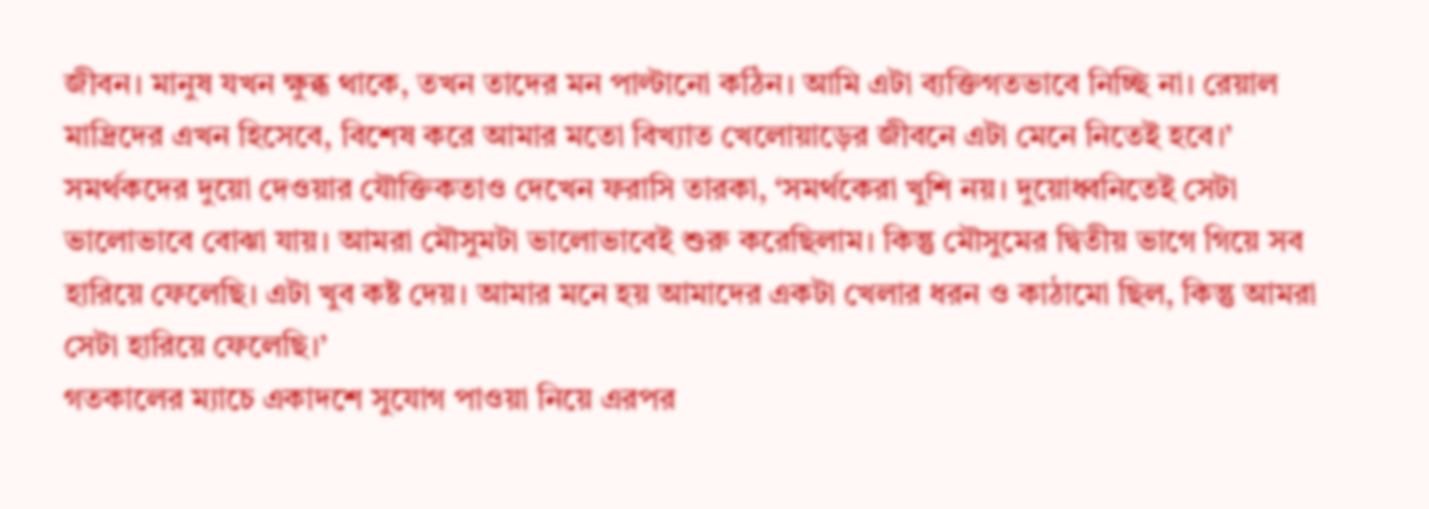জীবন। মানুষ যখন ক্ষুব্ধ থাকে, তখন তাদের মন পাল্টানো কঠিন। আমি এটা ব্যক্তিগতভাবে নিচ্ছি না। রেয়াল মাদ্রিদের এখন হিসেবে, বিশেষ করে আমার মতো বিখ্যাত খেলোয়াড়ের জীবনে এটা মেনে নিতেই হবে।’
সমর্থকদের দুয়ো দেওয়ার যৌক্তিকতাও দেখেন ফরাসি তারকা, ‘সমর্থকেরা খুশি নয়। দুয়োধ্বনিতেই সেটা ভালোভাবে বোঝা যায়। আমরা মৌসুমটা ভালোভাবেই শুরু করেছিলাম। কিন্তু মৌসুমের দ্বিতীয় ভাগে গিয়ে সব হারিয়ে ফেলেছি। এটা খুব কষ্ট দেয়। আমার মনে হয় আমাদের একটা খেলার ধরন ও কাঠামো ছিল, কিন্তু আমরা সেটা হারিয়ে ফেলেছি।’
গতকালের ম্যাচে একাদশে সুযোগ পাওয়া নিয়ে এরপর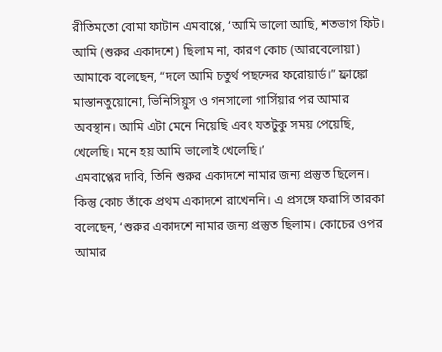রীতিমতো বোমা ফাটান এমবাপ্পে, ‘আমি ভালো আছি, শতভাগ ফিট। আমি (শুরুর একাদশে) ছিলাম না, কারণ কোচ (আরবেলোয়া) আমাকে বলেছেন, “দলে আমি চতুর্থ পছন্দের ফরোয়ার্ড।” ফ্রাঙ্কো মাস্তানতুয়োনো, ভিনিসিয়ুস ও গনসালো গার্সিয়ার পর আমার অবস্থান। আমি এটা মেনে নিয়েছি এবং যতটুকু সময় পেয়েছি, খেলেছি। মনে হয় আমি ভালোই খেলেছি।’
এমবাপ্পের দাবি, তিনি শুরুর একাদশে নামার জন্য প্রস্তুত ছিলেন। কিন্তু কোচ তাঁকে প্রথম একাদশে রাখেননি। এ প্রসঙ্গে ফরাসি তারকা বলেছেন, ‘শুরুর একাদশে নামার জন্য প্রস্তুত ছিলাম। কোচের ওপর আমার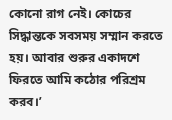কোনো রাগ নেই। কোচের সিদ্ধান্তকে সবসময় সম্মান করতে হয়। আবার শুরুর একাদশে ফিরতে আমি কঠোর পরিশ্রম করব।’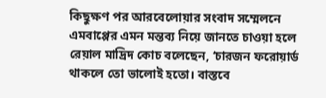কিছুক্ষণ পর আরবেলোয়ার সংবাদ সম্মেলনে এমবাপ্পের এমন মন্তব্য নিয়ে জানতে চাওয়া হলে রেয়াল মাদ্রিদ কোচ বলেছেন, ‘চারজন ফরোয়ার্ড থাকলে তো ভালোই হতো। বাস্তবে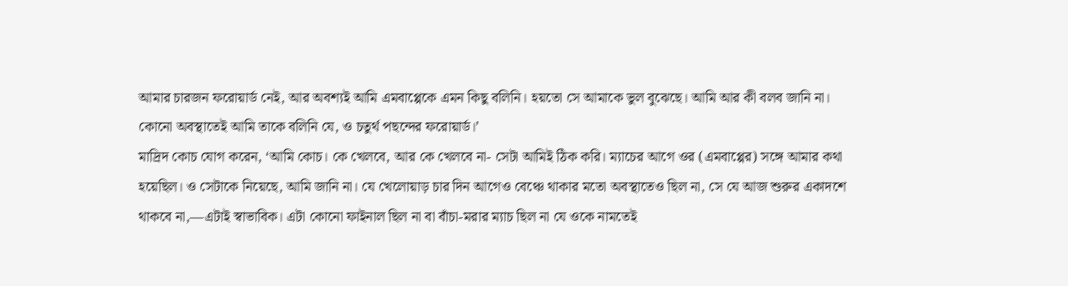আমার চারজন ফরোয়ার্ড নেই, আর অবশ্যই আমি এমবাপ্পেকে এমন কিছু বলিনি। হয়তো সে আমাকে ভুল বুঝেছে। আমি আর কী বলব জানি না। কোনো অবস্থাতেই আমি তাকে বলিনি যে, ও চতুর্থ পছন্দের ফরোয়ার্ড।’
মাদ্রিদ কোচ যোগ করেন, ‘আমি কোচ। কে খেলবে, আর কে খেলবে না- সেটা আমিই ঠিক করি। ম্যাচের আগে ওর (এমবাপ্পের) সঙ্গে আমার কথা হয়েছিল। ও সেটাকে নিয়েছে, আমি জানি না। যে খেলোয়াড় চার দিন আগেও বেঞ্চে থাকার মতো অবস্থাতেও ছিল না, সে যে আজ শুরুর একাদশে থাকবে না,—এটাই স্বাভাবিক। এটা কোনো ফাইনাল ছিল না বা বাঁচা-মরার ম্যাচ ছিল না যে ওকে নামতেই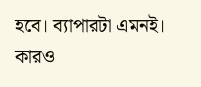হবে। ব্যাপারটা এমনই। কারও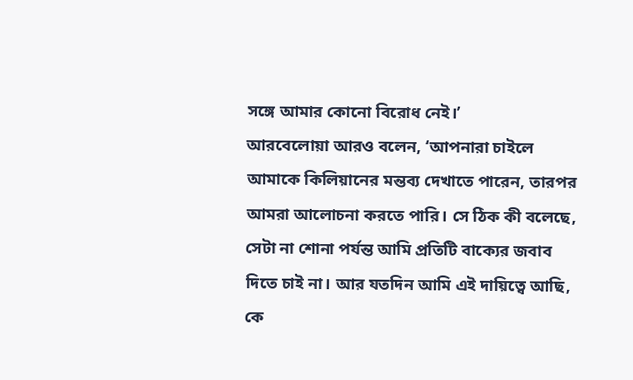সঙ্গে আমার কোনো বিরোধ নেই।’
আরবেলোয়া আরও বলেন, ‘আপনারা চাইলে আমাকে কিলিয়ানের মন্তব্য দেখাতে পারেন, তারপর আমরা আলোচনা করতে পারি। সে ঠিক কী বলেছে, সেটা না শোনা পর্যন্ত আমি প্রতিটি বাক্যের জবাব দিতে চাই না। আর যতদিন আমি এই দায়িত্বে আছি, কে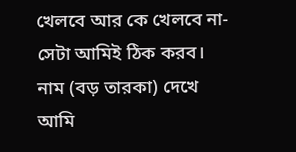খেলবে আর কে খেলবে না- সেটা আমিই ঠিক করব। নাম (বড় তারকা) দেখে আমি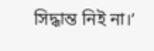সিদ্ধান্ত নিই না।’